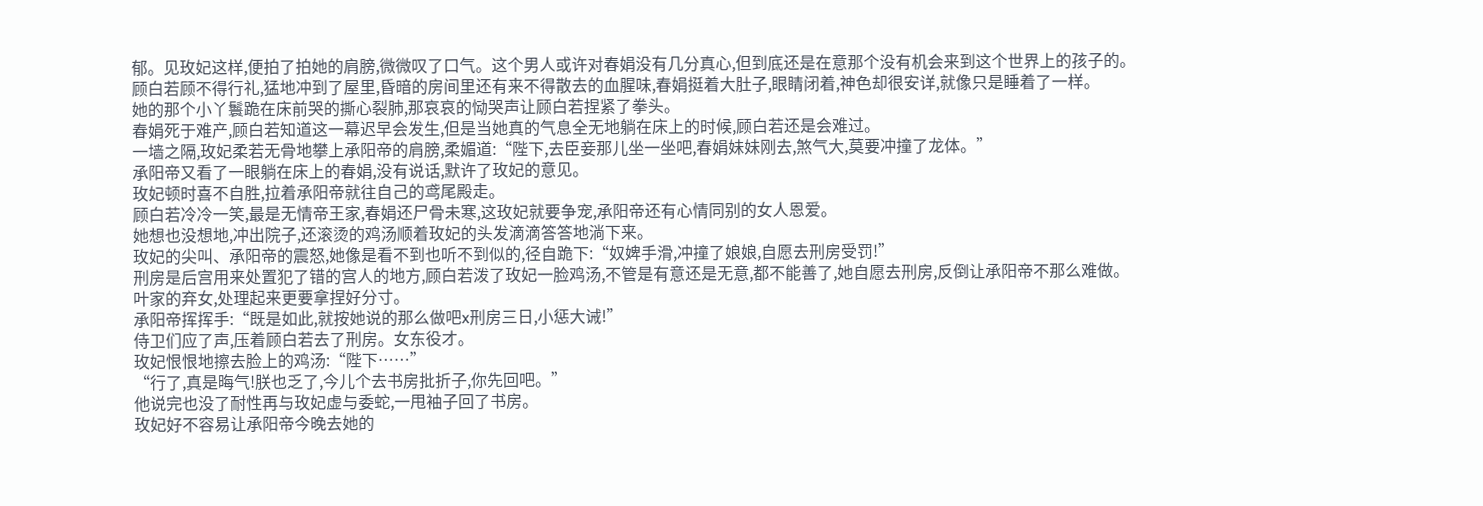郁。见玫妃这样,便拍了拍她的肩膀,微微叹了口气。这个男人或许对春娟没有几分真心,但到底还是在意那个没有机会来到这个世界上的孩子的。
顾白若顾不得行礼,猛地冲到了屋里,昏暗的房间里还有来不得散去的血腥味,春娟挺着大肚子,眼睛闭着,神色却很安详,就像只是睡着了一样。
她的那个小丫鬟跪在床前哭的撕心裂肺,那哀哀的恸哭声让顾白若捏紧了拳头。
春娟死于难产,顾白若知道这一幕迟早会发生,但是当她真的气息全无地躺在床上的时候,顾白若还是会难过。
一墙之隔,玫妃柔若无骨地攀上承阳帝的肩膀,柔媚道:“陛下,去臣妾那儿坐一坐吧,春娟妹妹刚去,煞气大,莫要冲撞了龙体。”
承阳帝又看了一眼躺在床上的春娟,没有说话,默许了玫妃的意见。
玫妃顿时喜不自胜,拉着承阳帝就往自己的鸢尾殿走。
顾白若冷冷一笑,最是无情帝王家,春娟还尸骨未寒,这玫妃就要争宠,承阳帝还有心情同别的女人恩爱。
她想也没想地,冲出院子,还滚烫的鸡汤顺着玫妃的头发滴滴答答地淌下来。
玫妃的尖叫、承阳帝的震怒,她像是看不到也听不到似的,径自跪下:“奴婢手滑,冲撞了娘娘,自愿去刑房受罚!”
刑房是后宫用来处置犯了错的宫人的地方,顾白若泼了玫妃一脸鸡汤,不管是有意还是无意,都不能善了,她自愿去刑房,反倒让承阳帝不那么难做。
叶家的弃女,处理起来更要拿捏好分寸。
承阳帝挥挥手:“既是如此,就按她说的那么做吧x刑房三日,小惩大诫!”
侍卫们应了声,压着顾白若去了刑房。女东役才。
玫妃恨恨地擦去脸上的鸡汤:“陛下……”
“行了,真是晦气!朕也乏了,今儿个去书房批折子,你先回吧。”
他说完也没了耐性再与玫妃虚与委蛇,一甩袖子回了书房。
玫妃好不容易让承阳帝今晚去她的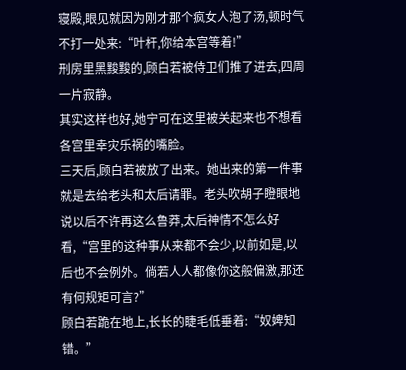寝殿,眼见就因为刚才那个疯女人泡了汤,顿时气不打一处来:“叶杆,你给本宫等着!”
刑房里黑黢黢的,顾白若被侍卫们推了进去,四周一片寂静。
其实这样也好,她宁可在这里被关起来也不想看各宫里幸灾乐祸的嘴脸。
三天后,顾白若被放了出来。她出来的第一件事就是去给老头和太后请罪。老头吹胡子瞪眼地说以后不许再这么鲁莽,太后神情不怎么好看,“宫里的这种事从来都不会少,以前如是,以后也不会例外。倘若人人都像你这般偏激,那还有何规矩可言?”
顾白若跪在地上,长长的睫毛低垂着:“奴婢知错。”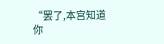“罢了,本宫知道你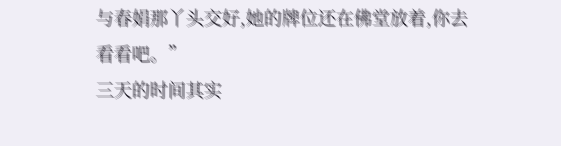与春娟那丫头交好,她的牌位还在佛堂放着,你去看看吧。”
三天的时间其实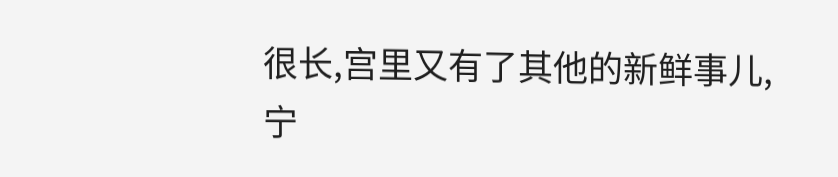很长,宫里又有了其他的新鲜事儿,宁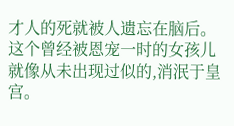才人的死就被人遗忘在脑后。这个曾经被恩宠一时的女孩儿就像从未出现过似的,消泯于皇宫。